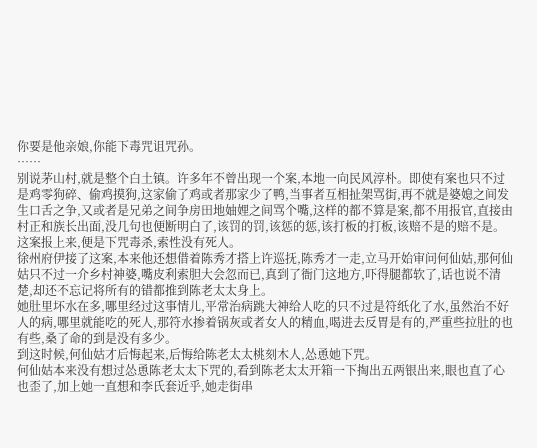你要是他亲娘,你能下毒咒诅咒孙。
……
别说茅山村,就是整个白土镇。许多年不曾出现一个案,本地一向民风淳朴。即使有案也只不过是鸡零狗碎、偷鸡摸狗,这家偷了鸡或者那家少了鸭,当事者互相扯架骂街,再不就是婆媳之间发生口舌之争,又或者是兄弟之间争房田地妯娌之间骂个嘴,这样的都不算是案,都不用报官,直接由村正和族长出面,没几句也便断明白了,该罚的罚,该惩的惩,该打板的打板,该赔不是的赔不是。
这案报上来,便是下咒毒杀,索性没有死人。
徐州府伊接了这案,本来他还想借着陈秀才搭上许巡抚,陈秀才一走,立马开始审问何仙姑,那何仙姑只不过一介乡村神婆,嘴皮利索胆大会忽而已,真到了衙门这地方,吓得腿都软了,话也说不清楚,却还不忘记将所有的错都推到陈老太太身上。
她肚里坏水在多,哪里经过这事情儿,平常治病跳大神给人吃的只不过是符纸化了水,虽然治不好人的病,哪里就能吃的死人,那符水掺着锅灰或者女人的精血,喝进去反胃是有的,严重些拉肚的也有些,桑了命的到是没有多少。
到这时候,何仙姑才后悔起来,后悔给陈老太太桃刻木人,怂恿她下咒。
何仙姑本来没有想过怂恿陈老太太下咒的,看到陈老太太开箱一下掏出五两银出来,眼也直了心也歪了,加上她一直想和李氏套近乎,她走街串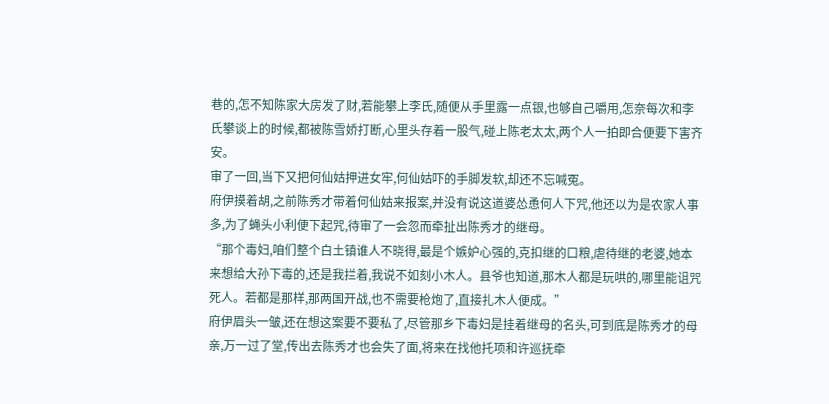巷的,怎不知陈家大房发了财,若能攀上李氏,随便从手里露一点银,也够自己嚼用,怎奈每次和李氏攀谈上的时候,都被陈雪娇打断,心里头存着一股气,碰上陈老太太,两个人一拍即合便要下害齐安。
审了一回,当下又把何仙姑押进女牢,何仙姑吓的手脚发软,却还不忘喊冤。
府伊摸着胡,之前陈秀才带着何仙姑来报案,并没有说这道婆怂恿何人下咒,他还以为是农家人事多,为了蝇头小利便下起咒,待审了一会忽而牵扯出陈秀才的继母。
“那个毒妇,咱们整个白土镇谁人不晓得,最是个嫉妒心强的,克扣继的口粮,虐待继的老婆,她本来想给大孙下毒的,还是我拦着,我说不如刻小木人。县爷也知道,那木人都是玩哄的,哪里能诅咒死人。若都是那样,那两国开战,也不需要枪炮了,直接扎木人便成。”
府伊眉头一皱,还在想这案要不要私了,尽管那乡下毒妇是挂着继母的名头,可到底是陈秀才的母亲,万一过了堂,传出去陈秀才也会失了面,将来在找他托项和许巡抚牵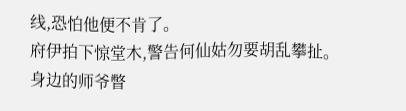线,恐怕他便不肯了。
府伊拍下惊堂木,警告何仙姑勿要胡乱攀扯。
身边的师爷瞥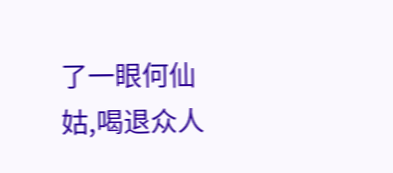了一眼何仙姑,喝退众人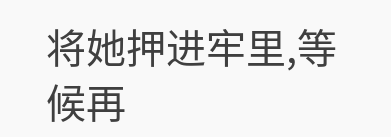将她押进牢里,等候再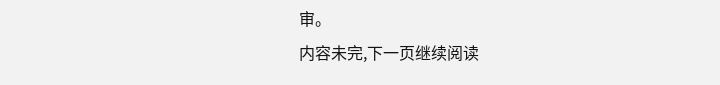审。
内容未完,下一页继续阅读